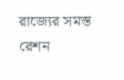রাজ্যের সমস্ত রেশন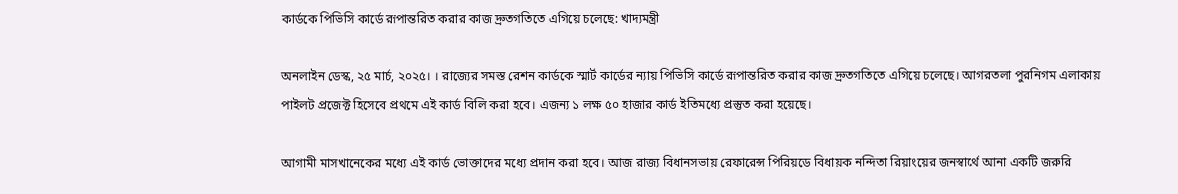কার্ডকে পিভিসি কার্ডে রূপান্তরিত করার কাজ দ্রুতগতিতে এগিয়ে চলেছে: খাদ্যমন্ত্রী

অনলাইন ডেস্ক, ২৫ মার্চ, ২০২৫। । রাজ্যের সমস্ত রেশন কার্ডকে স্মার্ট কার্ডের ন্যায় পিভিসি কার্ডে রূপান্তরিত করার কাজ দ্রুতগতিতে এগিয়ে চলেছে। আগরতলা পুরনিগম এলাকায় পাইলট প্রজেক্ট হিসেবে প্রথমে এই কার্ড বিলি করা হবে। এজন্য ১ লক্ষ ৫০ হাজার কার্ড ইতিমধ্যে প্রস্তুত করা হয়েছে।

আগামী মাসখানেকের মধ্যে এই কার্ড ভোক্তাদের মধ্যে প্রদান করা হবে। আজ রাজ্য বিধানসভায় রেফারেন্স পিরিয়ডে বিধায়ক নন্দিতা রিয়াংয়ের জনস্বার্থে আনা একটি জরুরি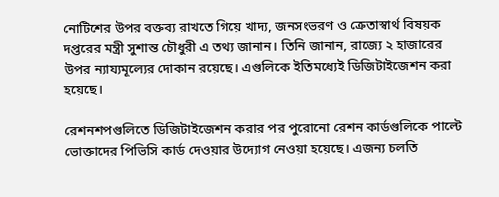নোটিশের উপর বক্তব্য রাখতে গিয়ে খাদ্য, জনসংভরণ ও ক্রেতাস্বার্থ বিষয়ক দপ্তরের মন্ত্রী সুশান্ত চৌধুরী এ তথ্য জানান। তিনি জানান, রাজ্যে ২ হাজারের উপর ন্যায্যমূল্যের দোকান রয়েছে। এগুলিকে ইতিমধ্যেই ডিজিটাইজেশন করা হয়েছে।

রেশনশপগুলিতে ডিজিটাইজেশন করার পর পুরোনো রেশন কার্ডগুলিকে পাল্টে ভোক্তাদের পিভিসি কার্ড দেওয়ার উদ্যোগ নেওয়া হয়েছে। এজন্য চলতি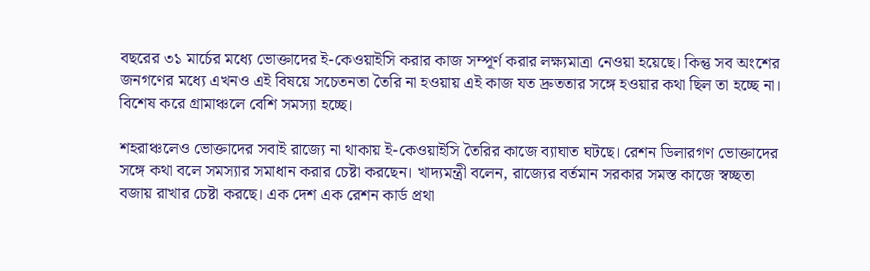বছরের ৩১ মার্চের মধ্যে ভোক্তাদের ই-কেওয়াইসি করার কাজ সম্পূর্ণ করার লক্ষ্যমাত্রা নেওয়া হয়েছে। কিন্তু সব অংশের জনগণের মধ্যে এখনও এই বিষয়ে সচেতনতা তৈরি না হওয়ায় এই কাজ যত দ্রুততার সঙ্গে হওয়ার কথা ছিল তা হচ্ছে না। বিশেষ করে গ্রামাঞ্চলে বেশি সমস্যা হচ্ছে।

শহরাঞ্চলেও ভোক্তাদের সবাই রাজ্যে না থাকায় ই-কেওয়াইসি তৈরির কাজে ব্যাঘাত ঘটছে। রেশন ডিলারগণ ভোক্তাদের সঙ্গে কথা বলে সমস্যার সমাধান করার চেষ্টা করছেন। খাদ্যমন্ত্রী বলেন, রাজ্যের বর্তমান সরকার সমস্ত কাজে স্বচ্ছতা বজায় রাখার চেষ্টা করছে। এক দেশ এক রেশন কার্ড প্রথা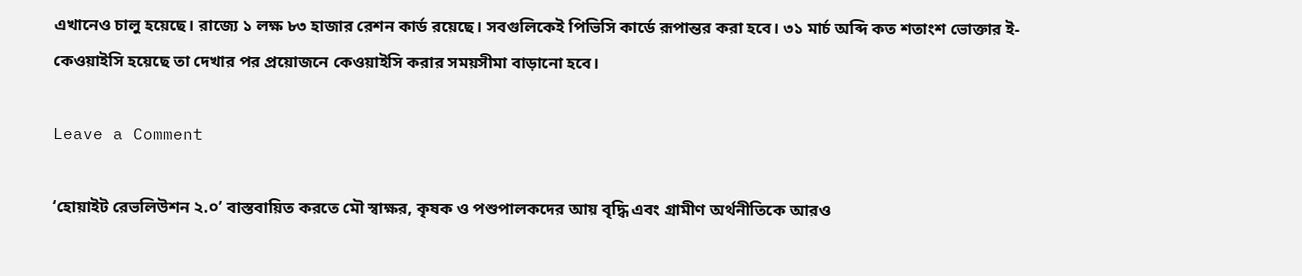এখানেও চালু হয়েছে। রাজ্যে ১ লক্ষ ৮৩ হাজার রেশন কার্ড রয়েছে। সবগুলিকেই পিভিসি কার্ডে রূপান্তর করা হবে। ৩১ মার্চ অব্দি কত শতাংশ ভোক্তার ই-কেওয়াইসি হয়েছে তা দেখার পর প্রয়োজনে কেওয়াইসি করার সময়সীমা বাড়ানো হবে।

Leave a Comment

‘হোয়াইট রেভলিউশন ২.০’ বাস্তবায়িত করতে মৌ স্বাক্ষর, কৃষক ও পশুপালকদের আয় বৃদ্ধি এবং গ্রামীণ অর্থনীতিকে আরও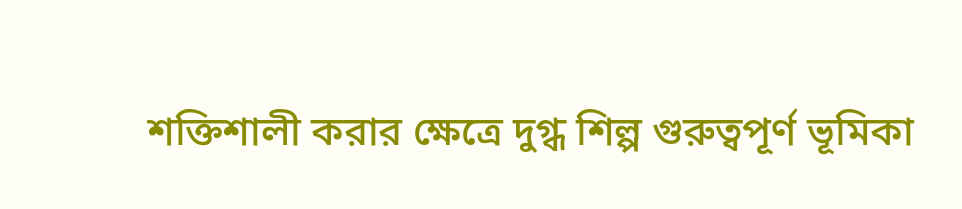শক্তিশালী করার ক্ষেত্রে দুগ্ধ শিল্প গুরুত্বপূর্ণ ভূমিকা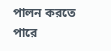পালন করতে পারে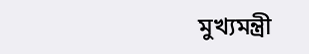মুখ্যমন্ত্রী